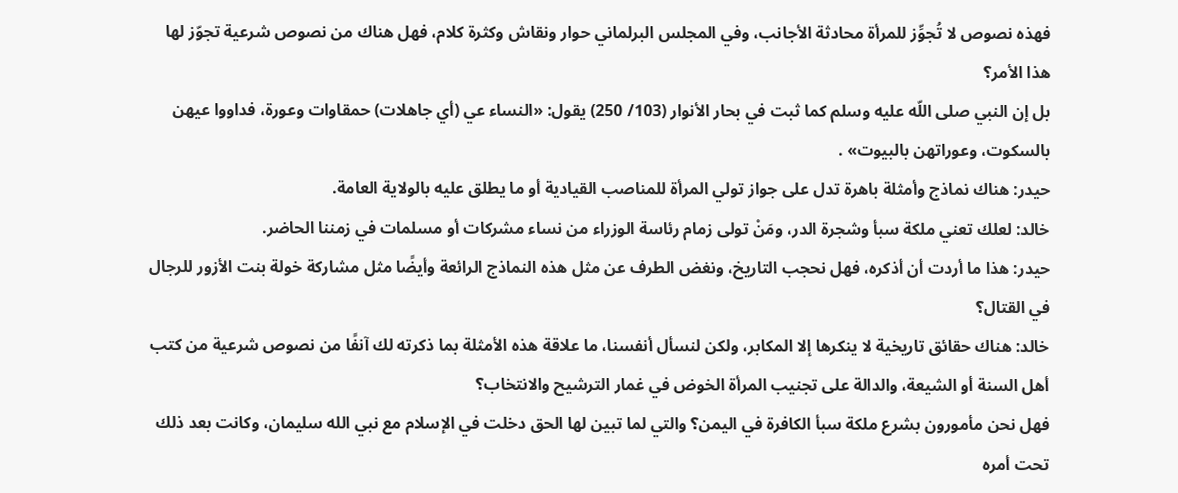فهذه نصوص لا تُجوِّز للمرأة محادثة الأجانب، وفي المجلس البرلماني حوار ونقاش وكثرة كلام، فهل هناك من نصوص شرعية تجوّز لها هذا الأمر؟
بل إن النبي صلى اللّه عليه وسلم كما ثبت في بحار الأنوار (103/ 250) يقول: «النساء عي (أي جاهلات) حمقاوات وعورة، فداووا عيهن بالسكوت، وعوراتهن بالبيوت» .
حيدر: هناك نماذج وأمثلة باهرة تدل على جواز تولي المرأة للمناصب القيادية أو ما يطلق عليه بالولاية العامة.
خالد: لعلك تعني ملكة سبأ وشجرة الدر، ومَنْ تولى زمام رئاسة الوزراء من نساء مشركات أو مسلمات في زمننا الحاضر.
حيدر: هذا ما أردت أن أذكره، فهل نحجب التاريخ، ونغض الطرف عن مثل هذه النماذج الرائعة وأيضًا مثل مشاركة خولة بنت الأزور للرجال في القتال؟
خالد: هناك حقائق تاريخية لا ينكرها إلا المكابر، ولكن لنسأل أنفسنا، ما علاقة هذه الأمثلة بما ذكرته لك آنفًا من نصوص شرعية من كتب أهل السنة أو الشيعة، والدالة على تجنيب المرأة الخوض في غمار الترشيح والانتخاب؟
فهل نحن مأمورون بشرع ملكة سبأ الكافرة في اليمن؟ والتي لما تبين لها الحق دخلت في الإسلام مع نبي الله سليمان، وكانت بعد ذلك تحت أمره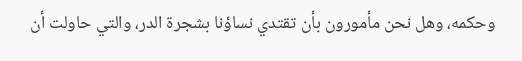وحكمه، وهل نحن مأمورون بأن تقتدي نساؤنا بشجرة الدر، والتي حاولت أن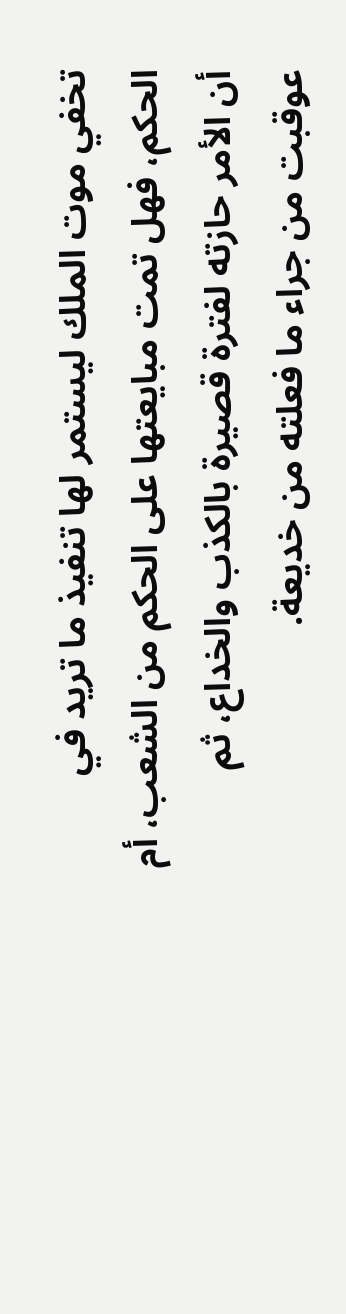تخفي موت الملك ليستمر لها تنفيذ ما تريد في الحكم، فهل تمت مبايعتها على الحكم من الشعب، أم أن الأمر حازته لفترة قصيرة بالكذب والخداع، ثم عوقبت من جراء ما فعلته من خديعة.